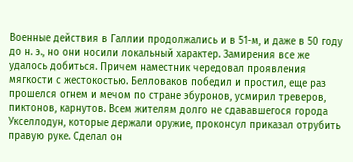Военные действия в Галлии продолжались и в 51-м, и даже в 50 году до н. э., но они носили локальный характер. Замирения все же удалось добиться. Причем наместник чередовал проявления мягкости с жестокостью. Белловаков победил и простил, еще раз прошелся огнем и мечом по стране эбуронов, усмирил треверов, пиктонов, карнутов. Всем жителям долго не сдававшегося города Укселлодун, которые держали оружие, проконсул приказал отрубить правую руке. Сделал он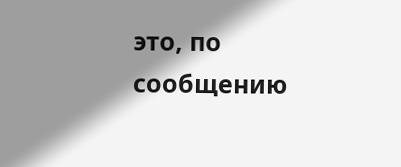это, по сообщению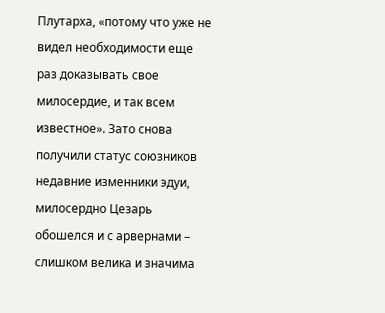Плутарха, «потому что уже не видел необходимости еще раз доказывать свое милосердие, и так всем известное». Зато снова получили статус союзников недавние изменники эдуи, милосердно Цезарь обошелся и с арвернами – слишком велика и значима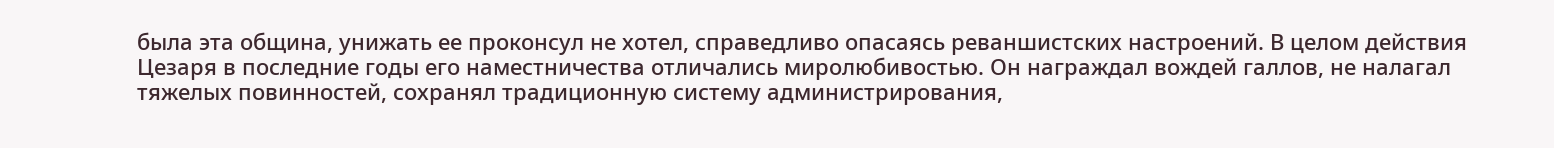была эта община, унижать ее проконсул не хотел, справедливо опасаясь реваншистских настроений. В целом действия Цезаря в последние годы его наместничества отличались миролюбивостью. Он награждал вождей галлов, не налагал тяжелых повинностей, сохранял традиционную систему администрирования,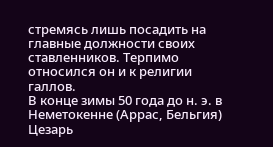стремясь лишь посадить на главные должности своих ставленников. Терпимо относился он и к религии галлов.
В конце зимы 50 года до н. э. в Неметокенне (Аррас, Бельгия) Цезарь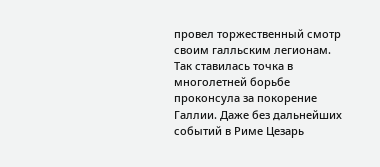провел торжественный смотр своим галльским легионам. Так ставилась точка в многолетней борьбе проконсула за покорение Галлии. Даже без дальнейших событий в Риме Цезарь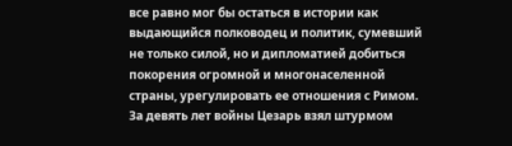все равно мог бы остаться в истории как выдающийся полководец и политик, сумевший не только силой, но и дипломатией добиться покорения огромной и многонаселенной страны, урегулировать ее отношения с Римом. За девять лет войны Цезарь взял штурмом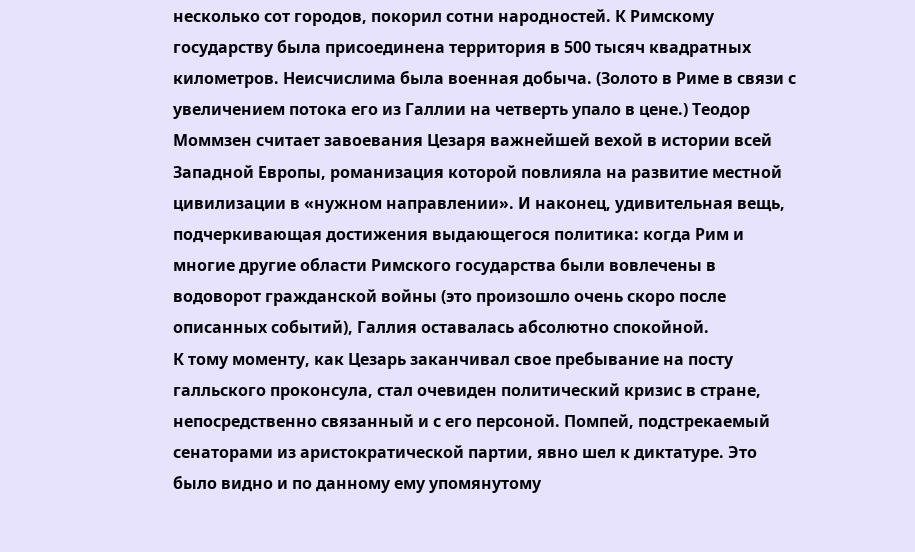несколько сот городов, покорил сотни народностей. К Римскому государству была присоединена территория в 500 тысяч квадратных километров. Неисчислима была военная добыча. (Золото в Риме в связи с увеличением потока его из Галлии на четверть упало в цене.) Теодор Моммзен считает завоевания Цезаря важнейшей вехой в истории всей Западной Европы, романизация которой повлияла на развитие местной цивилизации в «нужном направлении». И наконец, удивительная вещь, подчеркивающая достижения выдающегося политика: когда Рим и многие другие области Римского государства были вовлечены в водоворот гражданской войны (это произошло очень скоро после описанных событий), Галлия оставалась абсолютно спокойной.
К тому моменту, как Цезарь заканчивал свое пребывание на посту галльского проконсула, стал очевиден политический кризис в стране, непосредственно связанный и с его персоной. Помпей, подстрекаемый сенаторами из аристократической партии, явно шел к диктатуре. Это было видно и по данному ему упомянутому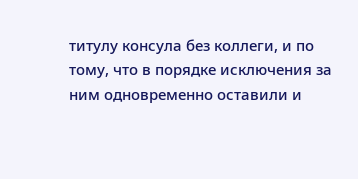титулу консула без коллеги, и по тому, что в порядке исключения за ним одновременно оставили и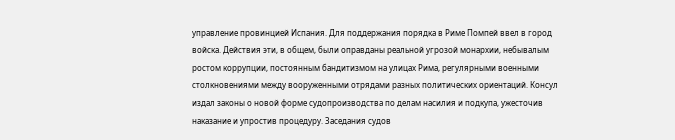управление провинцией Испания. Для поддержания порядка в Риме Помпей ввел в город войска. Действия эти, в общем, были оправданы реальной угрозой монархии, небывалым ростом коррупции, постоянным бандитизмом на улицах Рима, регулярными военными столкновениями между вооруженными отрядами разных политических ориентаций. Консул издал законы о новой форме судопроизводства по делам насилия и подкупа, ужесточив наказание и упростив процедуру. Заседания судов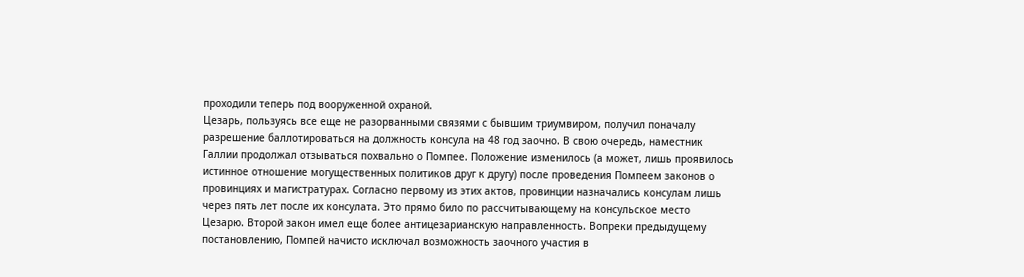проходили теперь под вооруженной охраной.
Цезарь, пользуясь все еще не разорванными связями с бывшим триумвиром, получил поначалу разрешение баллотироваться на должность консула на 48 год заочно. В свою очередь, наместник Галлии продолжал отзываться похвально о Помпее. Положение изменилось (а может, лишь проявилось истинное отношение могущественных политиков друг к другу) после проведения Помпеем законов о провинциях и магистратурах. Согласно первому из этих актов, провинции назначались консулам лишь через пять лет после их консулата. Это прямо било по рассчитывающему на консульское место Цезарю. Второй закон имел еще более антицезарианскую направленность. Вопреки предыдущему постановлению, Помпей начисто исключал возможность заочного участия в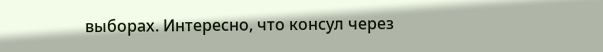выборах. Интересно, что консул через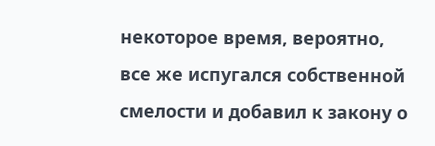некоторое время, вероятно, все же испугался собственной смелости и добавил к закону о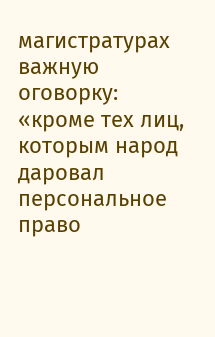магистратурах важную оговорку: «кроме тех лиц, которым народ даровал персональное право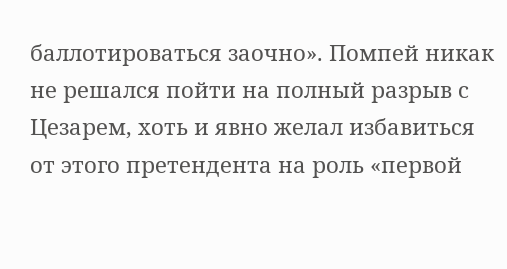баллотироваться заочно». Помпей никак не решался пойти на полный разрыв с Цезарем, хоть и явно желал избавиться от этого претендента на роль «первой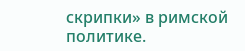скрипки» в римской политике.